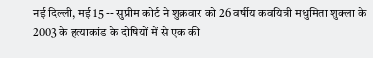नई दिल्ली, मई 15 -- सुप्रीम कोर्ट ने शुक्रवार को 26 वर्षीय कवयित्री मधुमिता शुक्ला के 2003 के हत्याकांड के दोषियों में से एक की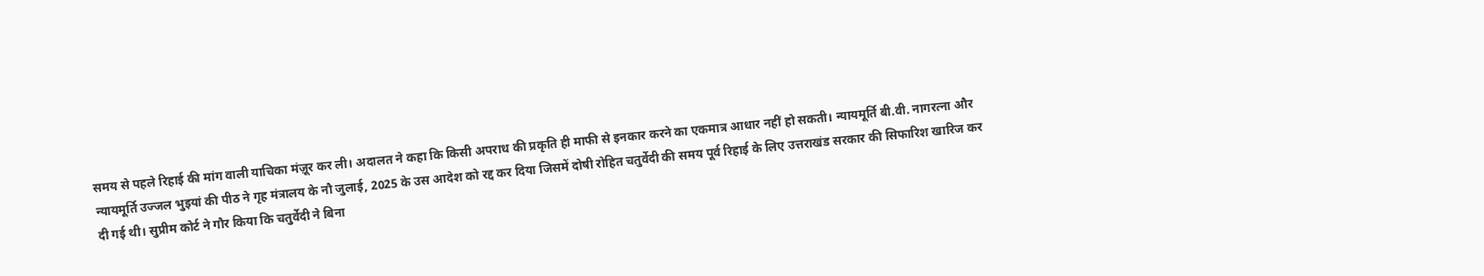समय से पहले रिहाई की मांग वाली याचिका मंज़ूर कर ली। अदालत ने कहा कि किसी अपराध की प्रकृति ही माफी से इनकार करने का एकमात्र आधार नहीं हो सकती। न्यायमूर्ति बी.वी. नागरत्ना और न्यायमूर्ति उज्जल भुइयां की पीठ ने गृह मंत्रालय के नौ जुलाई, 2025 के उस आदेश को रद्द कर दिया जिसमें दोषी रोहित चतुर्वेदी की समय पूर्व रिहाई के लिए उत्तराखंड सरकार की सिफारिश खारिज कर दी गई थी। सुप्रीम कोर्ट ने गौर किया कि चतुर्वेदी ने बिना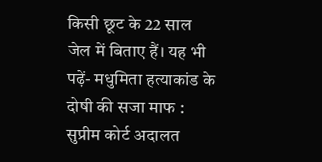किसी छूट के 22 साल जेल में बिताए हैं। यह भी पढ़ें- मधुमिता हत्याकांड के दोषी की सजा माफ : सुप्रीम कोर्ट अदालत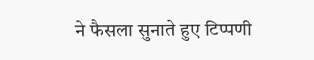ने फैसला सुनाते हुए टिप्पणी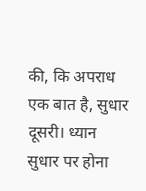की, कि अपराध एक बात है, सुधार दूसरी। ध्यान सुधार पर होना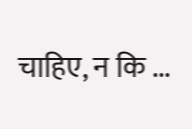चाहिए, न कि ...